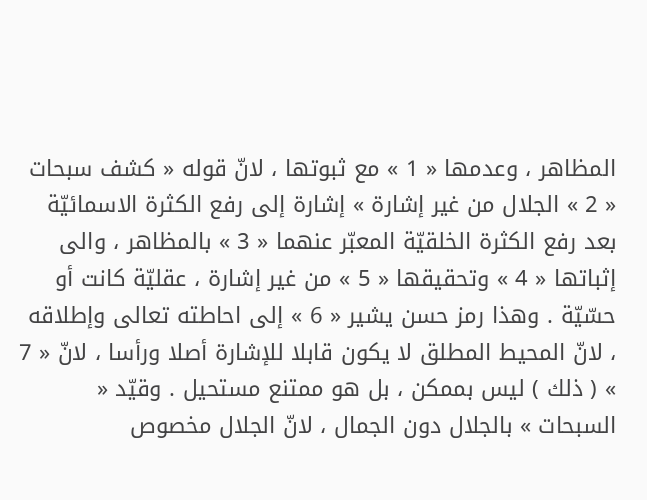المظاهر ، وعدمها « 1 » مع ثبوتها ، لانّ قوله « كشف سبحات « 2 » الجلال من غير إشارة » إشارة إلى رفع الكثرة الاسمائيّة بعد رفع الكثرة الخلقيّة المعبّر عنهما « 3 » بالمظاهر ، والى إثباتها « 4 » وتحقيقها « 5 » من غير إشارة ، عقليّة كانت أو حسّيّة . وهذا رمز حسن يشير « 6 » إلى احاطته تعالى وإطلاقه ، لانّ المحيط المطلق لا يكون قابلا للإشارة أصلا ورأسا ، لانّ « 7 » ( ذلك ) ليس بممكن ، بل هو ممتنع مستحيل . وقيّد « السبحات » بالجلال دون الجمال ، لانّ الجلال مخصوص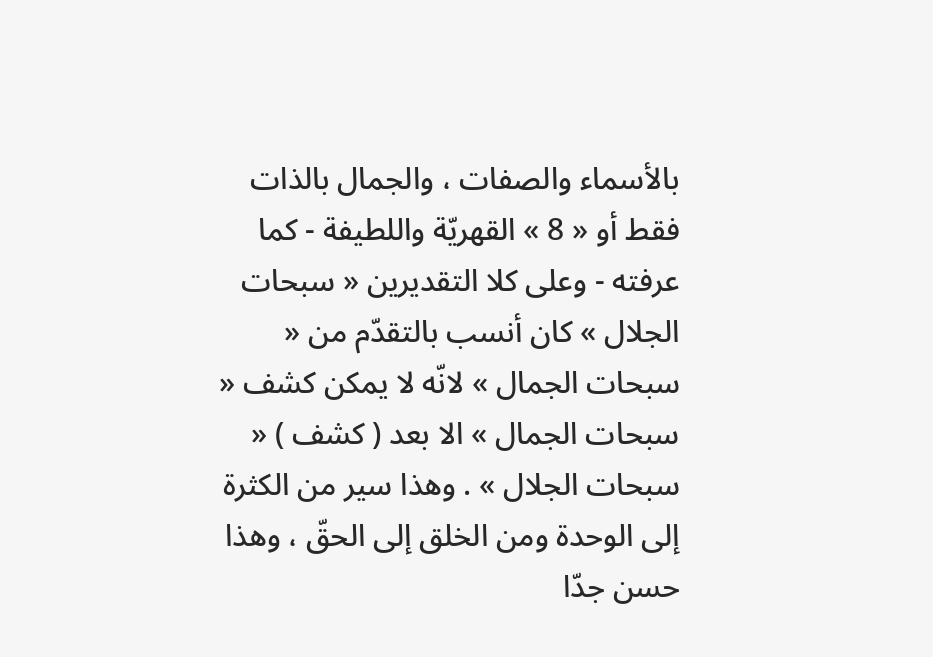بالأسماء والصفات ، والجمال بالذات فقط أو « 8 » القهريّة واللطيفة - كما عرفته - وعلى كلا التقديرين « سبحات الجلال » كان أنسب بالتقدّم من « سبحات الجمال » لانّه لا يمكن كشف « سبحات الجمال » الا بعد ( كشف ) « سبحات الجلال » . وهذا سير من الكثرة إلى الوحدة ومن الخلق إلى الحقّ ، وهذا حسن جدّا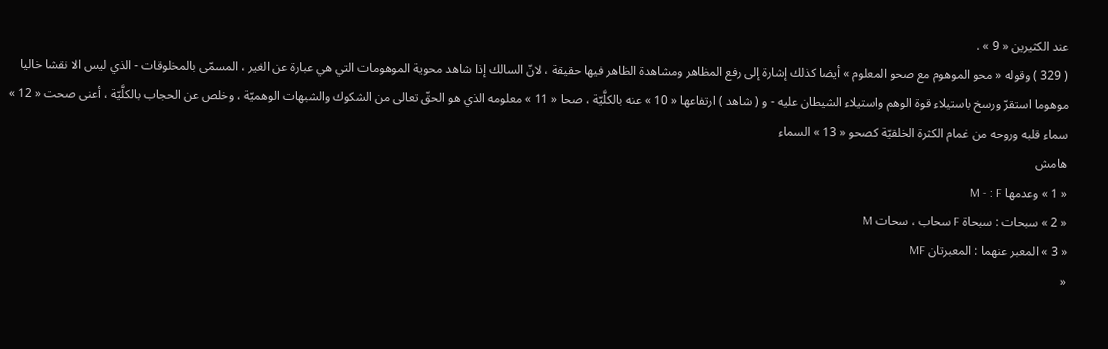عند الكثيرين « 9 » .
( 329 ) وقوله « محو الموهوم مع صحو المعلوم » أيضا كذلك إشارة إلى رفع المظاهر ومشاهدة الظاهر فيها حقيقة ، لانّ السالك إذا شاهد محوية الموهومات التي هي عبارة عن الغير ، المسمّى بالمخلوقات - الذي ليس الا نقشا خاليا موهوما استقرّ ورسخ باستيلاء قوة الوهم واستيلاء الشيطان عليه - و ( شاهد ) ارتفاعها « 10 » عنه بالكلَّيّة ، صحا « 11 » معلومه الذي هو الحقّ تعالى من الشكوك والشبهات الوهميّة ، وخلص عن الحجاب بالكلَّيّة ، أعنى صحت « 12 » سماء قلبه وروحه من غمام الكثرة الخلقيّة كصحو « 13 » السماء
هامش
« 1 » وعدمها M - : F
« 2 » سبحات : سبحاة F سحاب ، سحات M
« 3 » المعبر عنهما : المعبرتان MF
«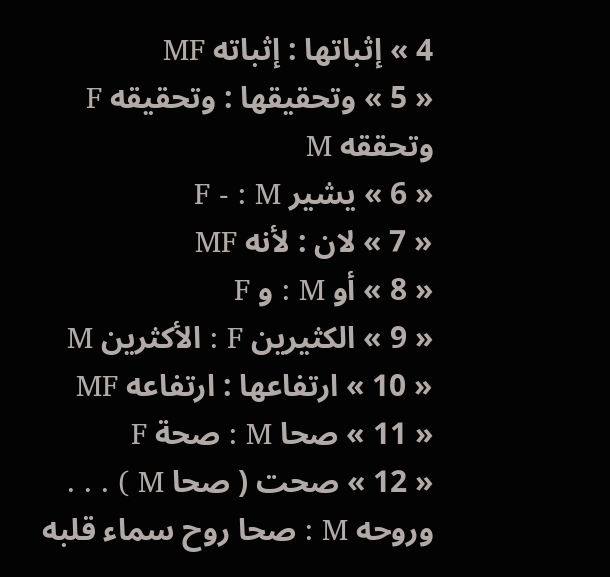4 » إثباتها : إثباته MF
« 5 » وتحقيقها : وتحقيقه F وتحققه M
« 6 » يشير F - : M
« 7 » لان : لأنه MF
« 8 » أو M : و F
« 9 » الكثيرين F : الأكثرين M
« 10 » ارتفاعها : ارتفاعه MF
« 11 » صحا M : صحة F
« 12 » صحت ( صحا M ) . . . وروحه M : صحا روح سماء قلبه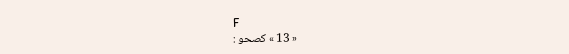F
« 13 » كصحو :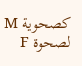كصحوية M لصحوة F